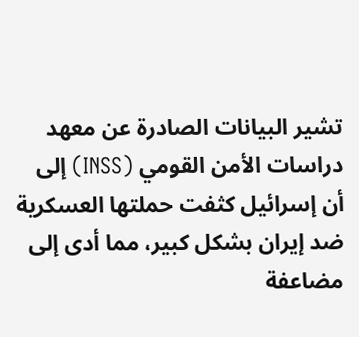تشير البيانات الصادرة عن معهد دراسات الأمن القومي (INSS) إلى أن إسرائيل كثفت حملتها العسكرية ضد إيران بشكل كبير، مما أدى إلى مضاعفة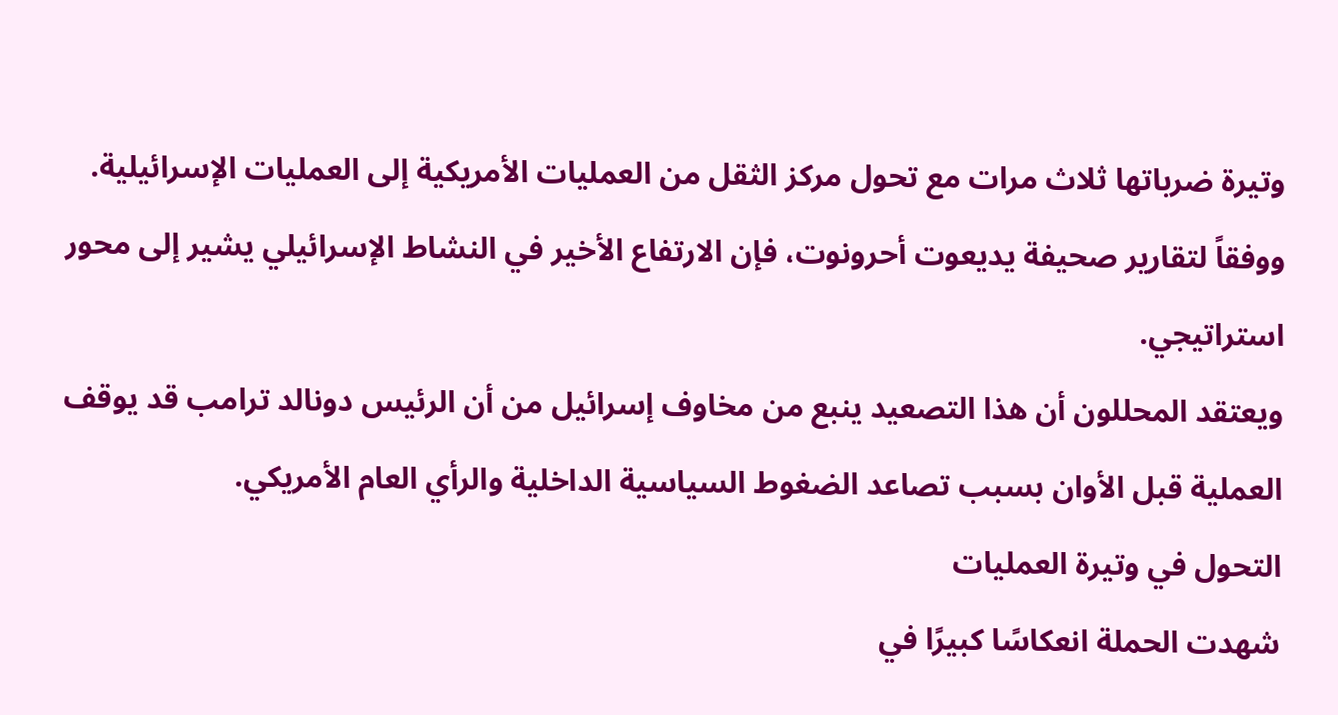وتيرة ضرباتها ثلاث مرات مع تحول مركز الثقل من العمليات الأمريكية إلى العمليات الإسرائيلية.
ووفقاً لتقارير صحيفة يديعوت أحرونوت، فإن الارتفاع الأخير في النشاط الإسرائيلي يشير إلى محور استراتيجي.
ويعتقد المحللون أن هذا التصعيد ينبع من مخاوف إسرائيل من أن الرئيس دونالد ترامب قد يوقف العملية قبل الأوان بسبب تصاعد الضغوط السياسية الداخلية والرأي العام الأمريكي.
التحول في وتيرة العمليات
شهدت الحملة انعكاسًا كبيرًا في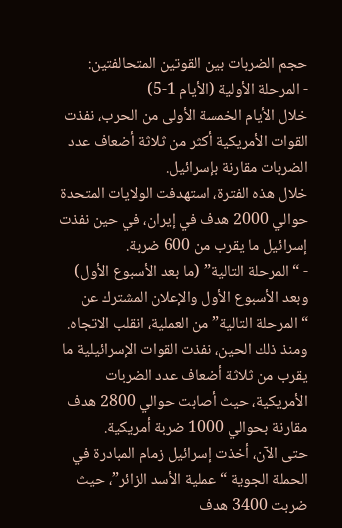حجم الضربات بين القوتين المتحالفتين:
- المرحلة الأولية (الأيام 1-5)
خلال الأيام الخمسة الأولى من الحرب، نفذت القوات الأمريكية أكثر من ثلاثة أضعاف عدد الضربات مقارنة بإسرائيل.
خلال هذه الفترة، استهدفت الولايات المتحدة حوالي 2000 هدف في إيران، في حين نفذت إسرائيل ما يقرب من 600 ضربة.
- “المرحلة التالية” (ما بعد الأسبوع الأول)
وبعد الأسبوع الأول والإعلان المشترك عن “المرحلة التالية” من العملية، انقلب الاتجاه.
ومنذ ذلك الحين، نفذت القوات الإسرائيلية ما يقرب من ثلاثة أضعاف عدد الضربات الأمريكية، حيث أصابت حوالي 2800 هدف مقارنة بحوالي 1000 ضربة أمريكية.
حتى الآن، أخذت إسرائيل زمام المبادرة في الحملة الجوية “عملية الأسد الزائر”، حيث ضربت 3400 هدف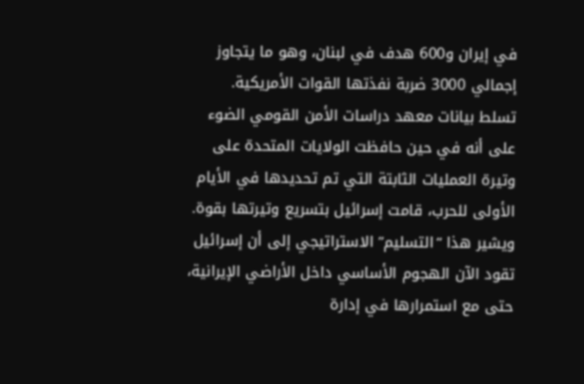في إيران و600 هدف في لبنان، وهو ما يتجاوز إجمالي 3000 ضربة نفذتها القوات الأمريكية.
تسلط بيانات معهد دراسات الأمن القومي الضوء على أنه في حين حافظت الولايات المتحدة على وتيرة العمليات الثابتة التي تم تحديدها في الأيام الأولى للحرب، قامت إسرائيل بتسريع وتيرتها بقوة.
ويشير هذا “التسليم” الاستراتيجي إلى أن إسرائيل تقود الآن الهجوم الأساسي داخل الأراضي الإيرانية، حتى مع استمرارها في إدارة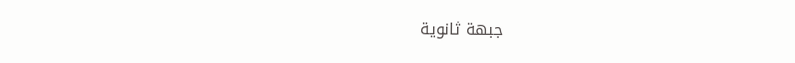جبهة ثانوية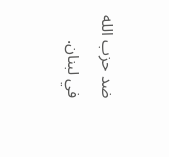ضد حزب الله في لبنان.